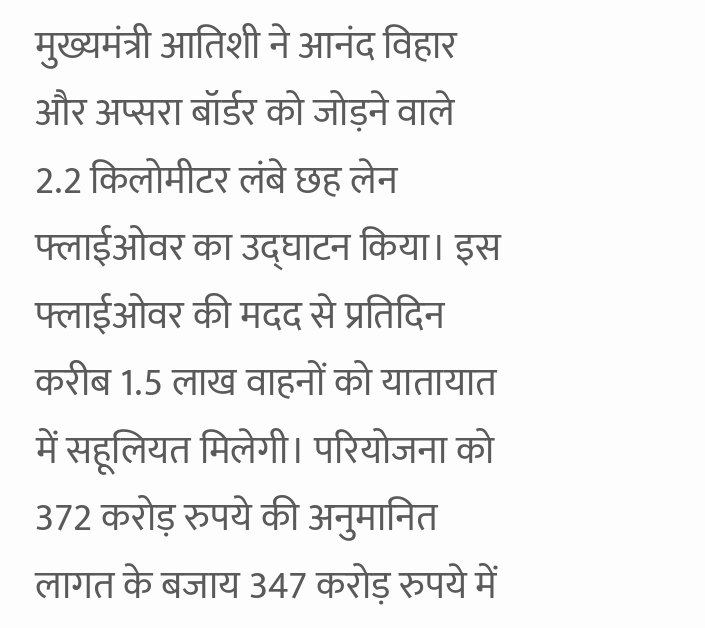मुख्यमंत्री आतिशी ने आनंद विहार और अप्सरा बॉर्डर को जोड़ने वाले 2.2 किलोमीटर लंबे छह लेन फ्लाईओवर का उद्घाटन किया। इस फ्लाईओवर की मदद से प्रतिदिन करीब 1.5 लाख वाहनों को यातायात में सहूलियत मिलेगी। परियोजना को 372 करोड़ रुपये की अनुमानित लागत के बजाय 347 करोड़ रुपये में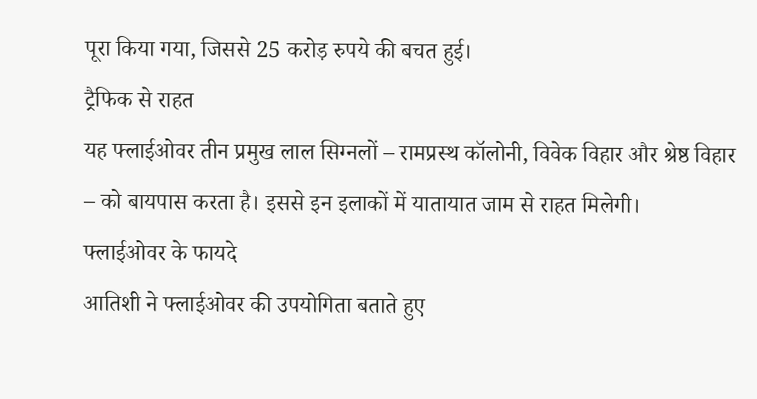पूरा किया गया, जिससे 25 करोड़ रुपये की बचत हुई।
ट्रैफिक से राहत
यह फ्लाईओवर तीन प्रमुख लाल सिग्नलों – रामप्रस्थ कॉलोनी, विवेक विहार और श्रेष्ठ विहार – को बायपास करता है। इससे इन इलाकों में यातायात जाम से राहत मिलेगी।
फ्लाईओवर के फायदे
आतिशी ने फ्लाईओवर की उपयोगिता बताते हुए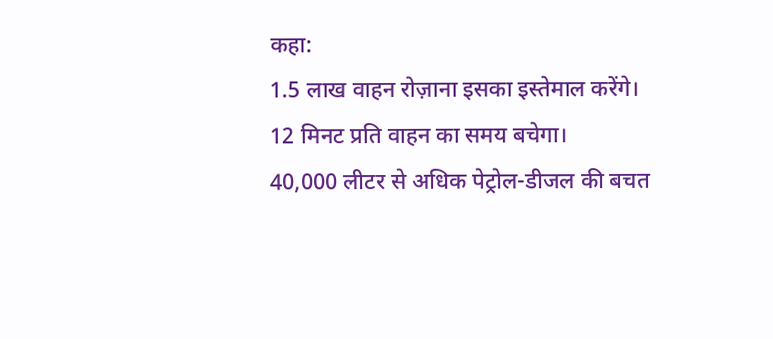कहा:
1.5 लाख वाहन रोज़ाना इसका इस्तेमाल करेंगे।
12 मिनट प्रति वाहन का समय बचेगा।
40,000 लीटर से अधिक पेट्रोल-डीजल की बचत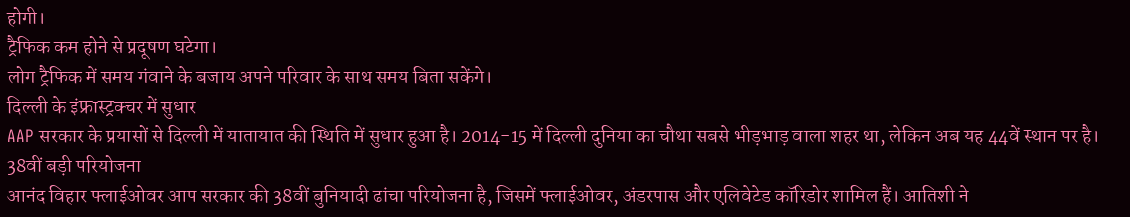होगी।
ट्रैफिक कम होने से प्रदूषण घटेगा।
लोग ट्रैफिक में समय गंवाने के बजाय अपने परिवार के साथ समय बिता सकेंगे।
दिल्ली के इंफ्रास्ट्रक्चर में सुधार
AAP सरकार के प्रयासों से दिल्ली में यातायात की स्थिति में सुधार हुआ है। 2014-15 में दिल्ली दुनिया का चौथा सबसे भीड़भाड़ वाला शहर था, लेकिन अब यह 44वें स्थान पर है।
38वीं बड़ी परियोजना
आनंद विहार फ्लाईओवर आप सरकार की 38वीं बुनियादी ढांचा परियोजना है, जिसमें फ्लाईओवर, अंडरपास और एलिवेटेड कॉरिडोर शामिल हैं। आतिशी ने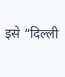इसे “दिल्ली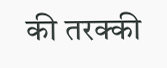की तरक्की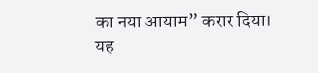का नया आयाम” करार दिया।
यह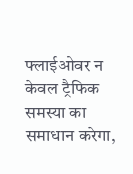फ्लाईओवर न केवल ट्रैफिक समस्या का समाधान करेगा,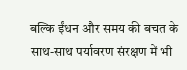बल्कि ईंधन और समय की बचत के साथ-साथ पर्यावरण संरक्षण में भी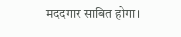मददगार साबित होगा।